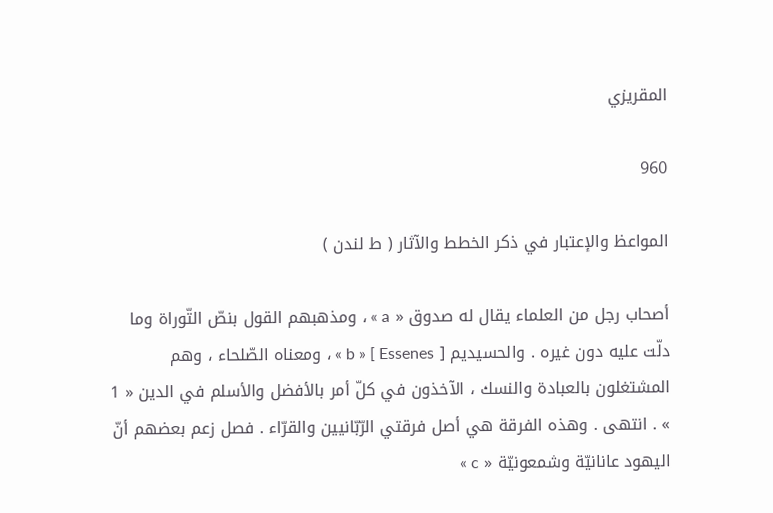المقريزي

960

المواعظ والإعتبار في ذكر الخطط والآثار ( ط لندن )

أصحاب رجل من العلماء يقال له صدوق « a » ، ومذهبهم القول بنصّ التّوراة وما دلّت عليه دون غيره . والحسيديم [ Essenes ] « b » ، ومعناه الصّلحاء ، وهم المشتغلون بالعبادة والنسك ، الآخذون في كلّ أمر بالأفضل والأسلم في الدين « 1 » . انتهى . وهذه الفرقة هي أصل فرقتي الرّبّانيين والقرّاء . فصل زعم بعضهم أنّ اليهود عانانيّة وشمعونيّة « c »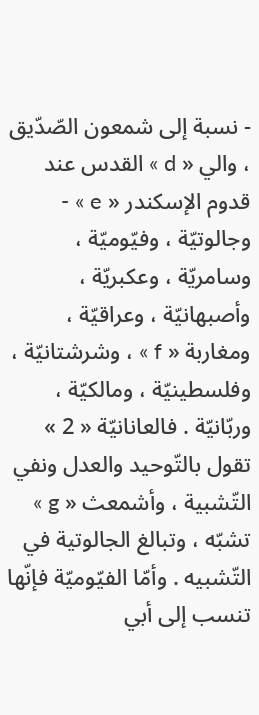- نسبة إلى شمعون الصّدّيق ، والي « d » القدس عند قدوم الإسكندر « e » - وجالوتيّة ، وفيّوميّة ، وسامريّة ، وعكبريّة ، وأصبهانيّة ، وعراقيّة ، ومغاربة « f » ، وشرشتانيّة ، وفلسطينيّة ، ومالكيّة ، وربّانيّة . فالعانانيّة « 2 » تقول بالتّوحيد والعدل ونفي التّشبية ، وأشمعث « g » تشبّه ، وتبالغ الجالوتية في التّشبيه . وأمّا الفيّوميّة فإنّها تنسب إلى أبي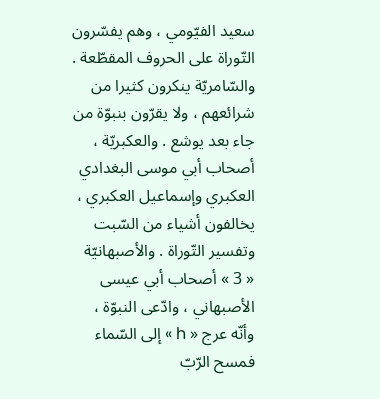سعيد الفيّومي ، وهم يفسّرون التّوراة على الحروف المقطّعة . والسّامريّة ينكرون كثيرا من شرائعهم ، ولا يقرّون بنبوّة من جاء بعد يوشع . والعكبريّة ، أصحاب أبي موسى البغدادي العكبري وإسماعيل العكبري ، يخالفون أشياء من السّبت وتفسير التّوراة . والأصبهانيّة « 3 » أصحاب أبي عيسى الأصبهاني ، وادّعى النبوّة ، وأنّه عرج « h » إلى السّماء فمسح الرّبّ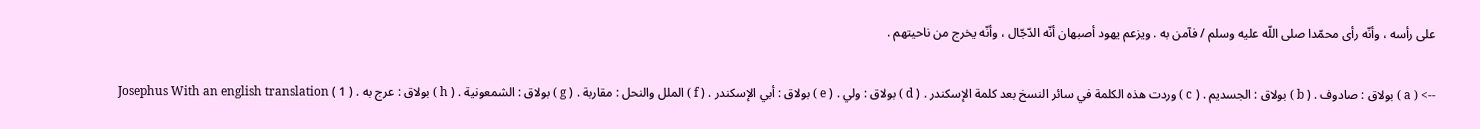على رأسه ، وأنّه رأى محمّدا صلى اللّه عليه وسلم / فآمن به . ويزعم يهود أصبهان أنّه الدّجّال ، وأنّه يخرج من ناحيتهم .

--> ( a ) بولاق : صادوف . ( b ) بولاق : الجسديم . ( c ) وردت هذه الكلمة في سائر النسخ بعد كلمة الإسكندر . ( d ) بولاق : ولي . ( e ) بولاق : أبي الإسكندر . ( f ) الملل والنحل : مقاربة . ( g ) بولاق : الشمعونية . ( h ) بولاق : عرج به . ( 1 ) Josephus With an english translation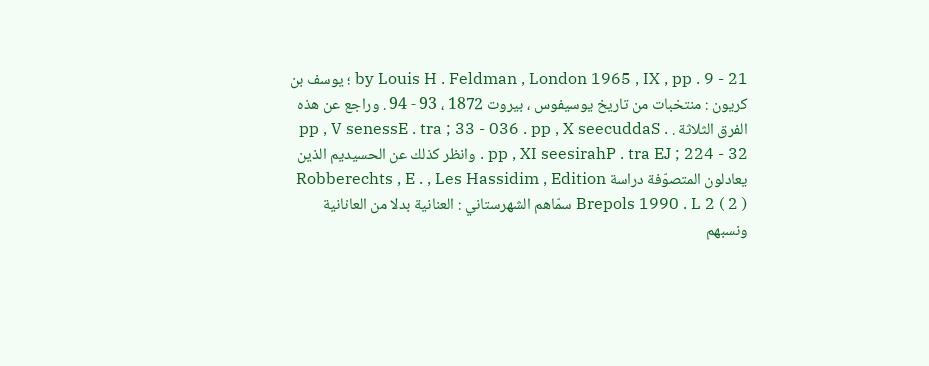by Louis H . Feldman , London 1965 , IX , pp . 9 - 21 ؛ يوسف بن كريون : منتخبات من تاريخ يوسيفوس ، بيروت 1872 ، 93 - 94 . وراجع عن هذه الفرق الثلاثة . pp , V senessE . tra ; 33 - 036 . pp , X seecuddaS . pp , XI seesirahP . tra EJ ; 224 - 32 . وانظر كذلك عن الحسيديم الذين يعادلون المتصوّفة دراسة Robberechts , E . , Les Hassidim , Edition Brepols 1990 . L 2 ( 2 ) سمّاهم الشهرستاني : العنانية بدلا من العانانية ونسبهم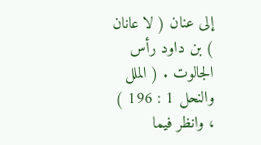إلى عنان ( لا عانان ) بن داود رأس الجالوت . ( الملل والنحل 1 : 196 ) ، وانظر فيما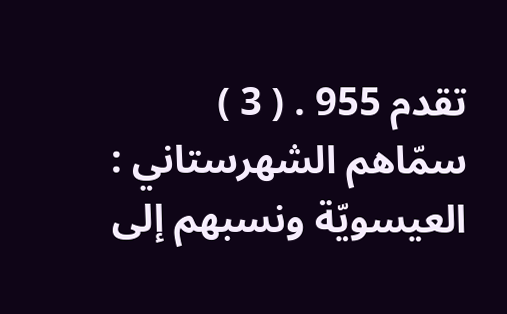تقدم 955 . ( 3 ) سمّاهم الشهرستاني : العيسويّة ونسبهم إلى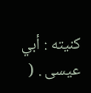كنيته : أبي عيسى . (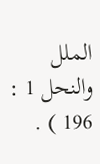الملل والنحل 1 : 196 ) .